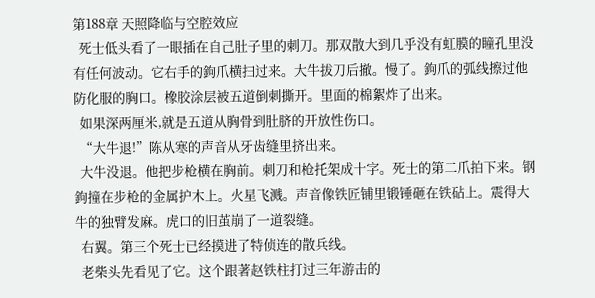第188章 天照降临与空腔效应
  死士低头看了一眼插在自己肚子里的刺刀。那双散大到几乎没有虹膜的瞳孔里没有任何波动。它右手的鉤爪横扫过来。大牛拔刀后撤。慢了。鉤爪的弧线擦过他防化服的胸口。橡胶涂层被五道倒刺撕开。里面的棉絮炸了出来。
  如果深两厘米,就是五道从胸骨到肚脐的开放性伤口。
  “大牛退!”陈从寒的声音从牙齿缝里挤出来。
  大牛没退。他把步枪横在胸前。刺刀和枪托架成十字。死士的第二爪拍下来。钢鉤撞在步枪的金属护木上。火星飞溅。声音像铁匠铺里锻锤砸在铁砧上。震得大牛的独臂发麻。虎口的旧茧崩了一道裂缝。
  右翼。第三个死士已经摸进了特侦连的散兵线。
  老柴头先看见了它。这个跟著赵铁柱打过三年游击的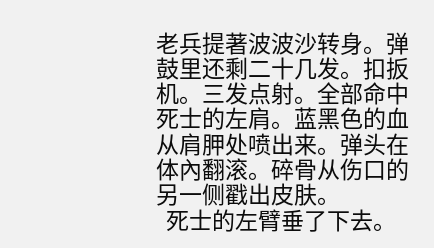老兵提著波波沙转身。弹鼓里还剩二十几发。扣扳机。三发点射。全部命中死士的左肩。蓝黑色的血从肩胛处喷出来。弹头在体內翻滚。碎骨从伤口的另一侧戳出皮肤。
  死士的左臂垂了下去。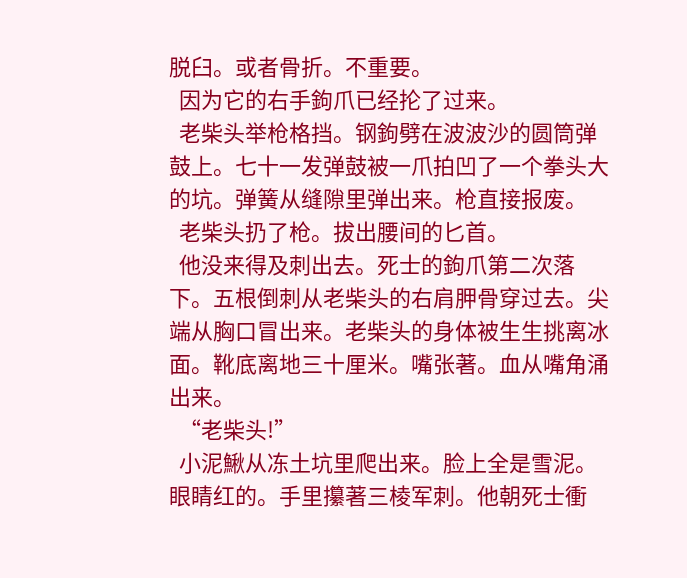脱臼。或者骨折。不重要。
  因为它的右手鉤爪已经抡了过来。
  老柴头举枪格挡。钢鉤劈在波波沙的圆筒弹鼓上。七十一发弹鼓被一爪拍凹了一个拳头大的坑。弹簧从缝隙里弹出来。枪直接报废。
  老柴头扔了枪。拔出腰间的匕首。
  他没来得及刺出去。死士的鉤爪第二次落下。五根倒刺从老柴头的右肩胛骨穿过去。尖端从胸口冒出来。老柴头的身体被生生挑离冰面。靴底离地三十厘米。嘴张著。血从嘴角涌出来。
  “老柴头!”
  小泥鰍从冻土坑里爬出来。脸上全是雪泥。眼睛红的。手里攥著三棱军刺。他朝死士衝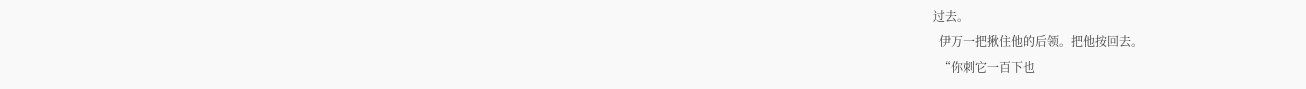过去。
  伊万一把揪住他的后领。把他按回去。
  “你刺它一百下也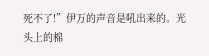死不了!”伊万的声音是吼出来的。光头上的棉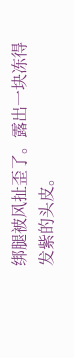绑腿被风扯歪了。露出一块冻得发紫的头皮。